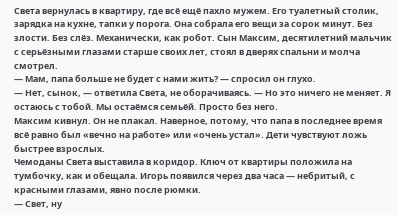Света вернулась в квартиру, где всё ещё пахло мужем. Его туалетный столик, зарядка на кухне, тапки у порога. Она собрала его вещи за сорок минут. Без злости. Без слёз. Механически, как робот. Сын Максим, десятилетний мальчик с серьёзными глазами старше своих лет, стоял в дверях спальни и молча смотрел.
— Мам, папа больше не будет с нами жить? — спросил он глухо.
— Нет, сынок, — ответила Света, не оборачиваясь. — Но это ничего не меняет. Я остаюсь с тобой. Мы остаёмся семьёй. Просто без него.
Максим кивнул. Он не плакал. Наверное, потому, что папа в последнее время всё равно был «вечно на работе» или «очень устал». Дети чувствуют ложь быстрее взрослых.
Чемоданы Света выставила в коридор. Ключ от квартиры положила на тумбочку, как и обещала. Игорь появился через два часа — небритый, с красными глазами, явно после рюмки.
— Свет, ну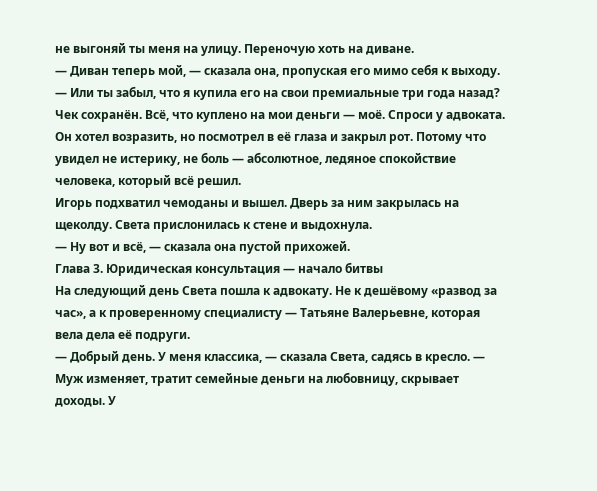не выгоняй ты меня на улицу. Переночую хоть на диване.
— Диван теперь мой, — сказала она, пропуская его мимо себя к выходу. — Или ты забыл, что я купила его на свои премиальные три года назад? Чек сохранён. Всё, что куплено на мои деньги — моё. Спроси у адвоката.
Он хотел возразить, но посмотрел в её глаза и закрыл рот. Потому что увидел не истерику, не боль — абсолютное, ледяное спокойствие человека, который всё решил.
Игорь подхватил чемоданы и вышел. Дверь за ним закрылась на щеколду. Света прислонилась к стене и выдохнула.
— Ну вот и всё, — сказала она пустой прихожей.
Глава 3. Юридическая консультация — начало битвы
На следующий день Света пошла к адвокату. Не к дешёвому «развод за час», а к проверенному специалисту — Татьяне Валерьевне, которая вела дела её подруги.
— Добрый день. У меня классика, — сказала Света, садясь в кресло. — Муж изменяет, тратит семейные деньги на любовницу, скрывает доходы. У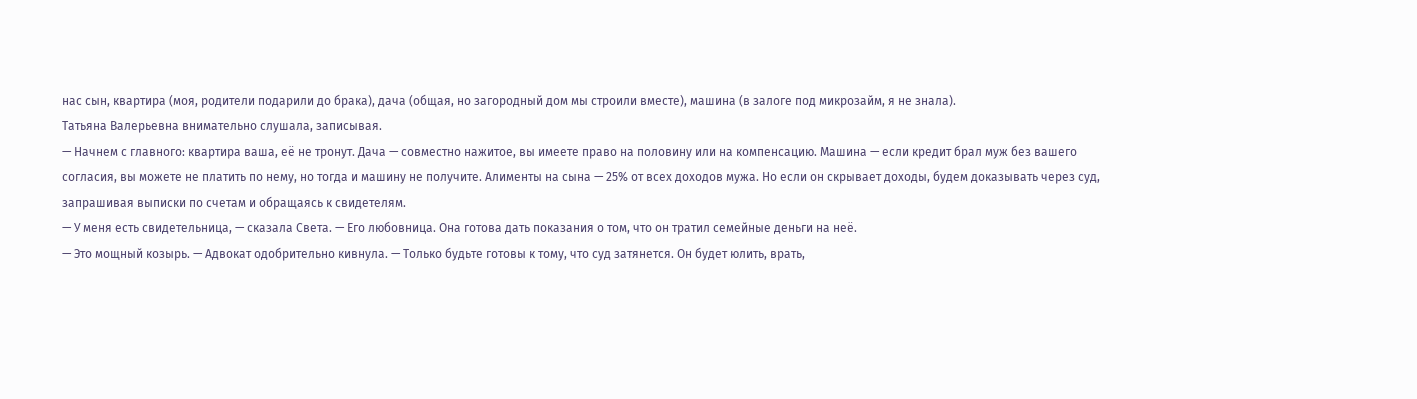нас сын, квартира (моя, родители подарили до брака), дача (общая, но загородный дом мы строили вместе), машина (в залоге под микрозайм, я не знала).
Татьяна Валерьевна внимательно слушала, записывая.
— Начнем с главного: квартира ваша, её не тронут. Дача — совместно нажитое, вы имеете право на половину или на компенсацию. Машина — если кредит брал муж без вашего согласия, вы можете не платить по нему, но тогда и машину не получите. Алименты на сына — 25% от всех доходов мужа. Но если он скрывает доходы, будем доказывать через суд, запрашивая выписки по счетам и обращаясь к свидетелям.
— У меня есть свидетельница, — сказала Света. — Его любовница. Она готова дать показания о том, что он тратил семейные деньги на неё.
— Это мощный козырь. — Адвокат одобрительно кивнула. — Только будьте готовы к тому, что суд затянется. Он будет юлить, врать,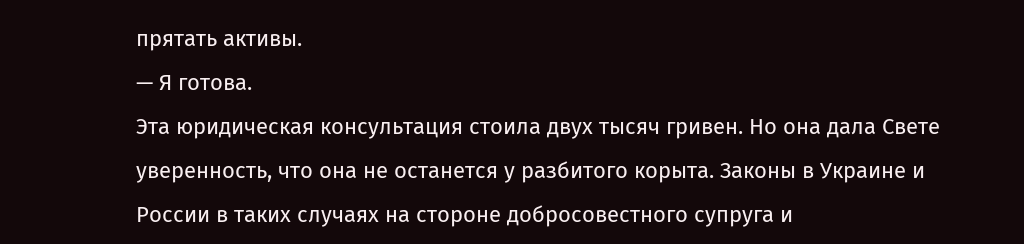прятать активы.
— Я готова.
Эта юридическая консультация стоила двух тысяч гривен. Но она дала Свете уверенность, что она не останется у разбитого корыта. Законы в Украине и России в таких случаях на стороне добросовестного супруга и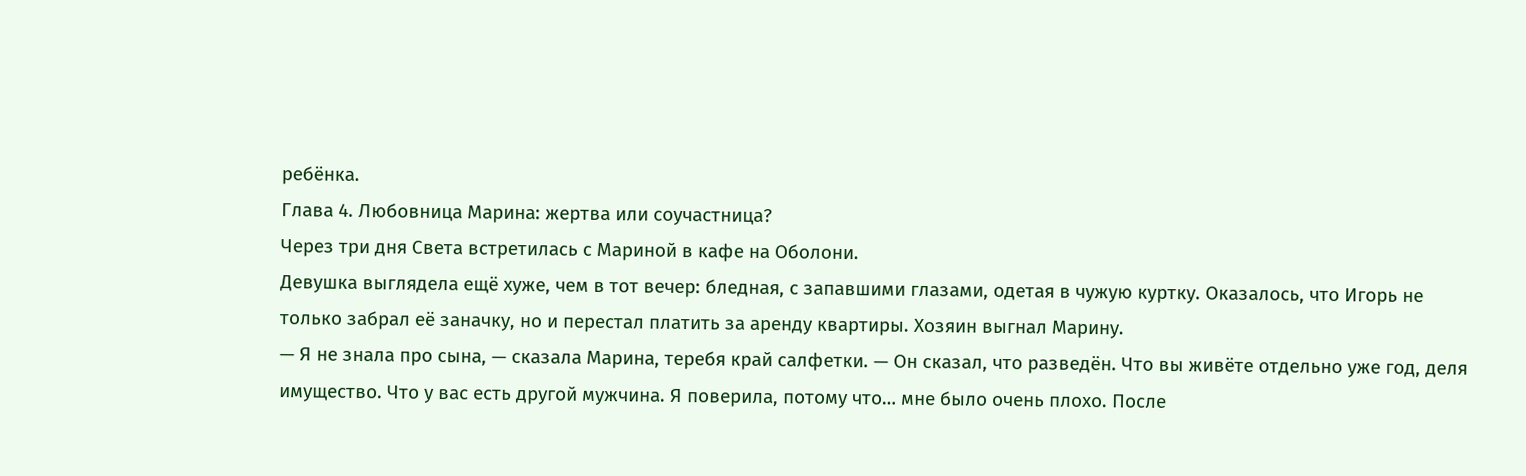ребёнка.
Глава 4. Любовница Марина: жертва или соучастница?
Через три дня Света встретилась с Мариной в кафе на Оболони.
Девушка выглядела ещё хуже, чем в тот вечер: бледная, с запавшими глазами, одетая в чужую куртку. Оказалось, что Игорь не только забрал её заначку, но и перестал платить за аренду квартиры. Хозяин выгнал Марину.
— Я не знала про сына, — сказала Марина, теребя край салфетки. — Он сказал, что разведён. Что вы живёте отдельно уже год, деля имущество. Что у вас есть другой мужчина. Я поверила, потому что… мне было очень плохо. После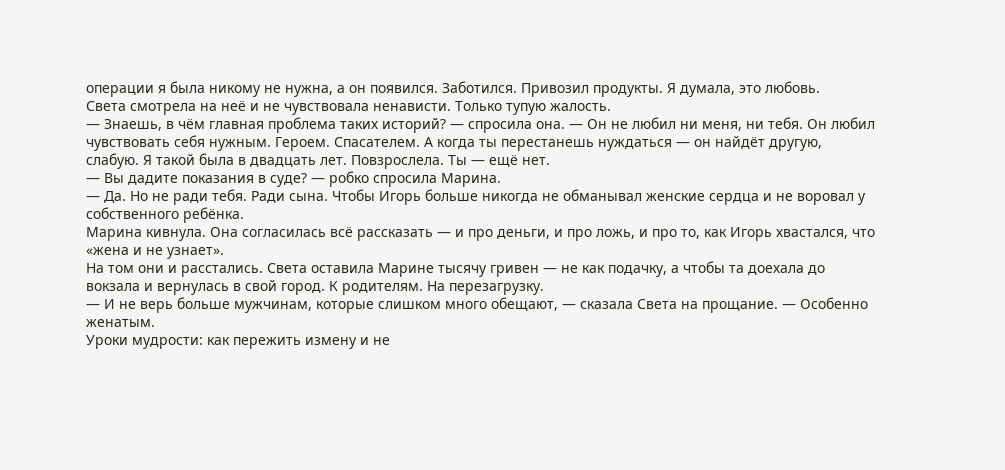операции я была никому не нужна, а он появился. Заботился. Привозил продукты. Я думала, это любовь.
Света смотрела на неё и не чувствовала ненависти. Только тупую жалость.
— Знаешь, в чём главная проблема таких историй? — спросила она. — Он не любил ни меня, ни тебя. Он любил чувствовать себя нужным. Героем. Спасателем. А когда ты перестанешь нуждаться — он найдёт другую, слабую. Я такой была в двадцать лет. Повзрослела. Ты — ещё нет.
— Вы дадите показания в суде? — робко спросила Марина.
— Да. Но не ради тебя. Ради сына. Чтобы Игорь больше никогда не обманывал женские сердца и не воровал у собственного ребёнка.
Марина кивнула. Она согласилась всё рассказать — и про деньги, и про ложь, и про то, как Игорь хвастался, что «жена и не узнает».
На том они и расстались. Света оставила Марине тысячу гривен — не как подачку, а чтобы та доехала до вокзала и вернулась в свой город. К родителям. На перезагрузку.
— И не верь больше мужчинам, которые слишком много обещают, — сказала Света на прощание. — Особенно женатым.
Уроки мудрости: как пережить измену и не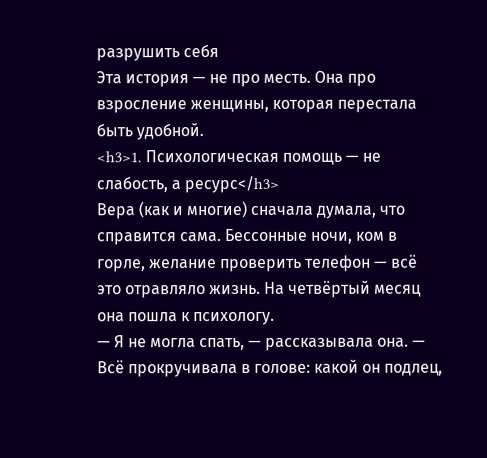разрушить себя
Эта история — не про месть. Она про взросление женщины, которая перестала быть удобной.
<h3>1. Психологическая помощь — не слабость, а ресурс</h3>
Вера (как и многие) сначала думала, что справится сама. Бессонные ночи, ком в горле, желание проверить телефон — всё это отравляло жизнь. На четвёртый месяц она пошла к психологу.
— Я не могла спать, — рассказывала она. — Всё прокручивала в голове: какой он подлец,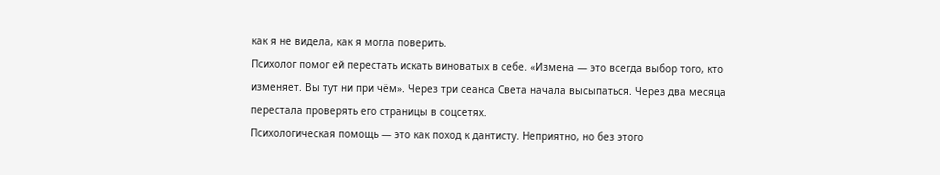как я не видела, как я могла поверить.
Психолог помог ей перестать искать виноватых в себе. «Измена — это всегда выбор того, кто изменяет. Вы тут ни при чём». Через три сеанса Света начала высыпаться. Через два месяца перестала проверять его страницы в соцсетях.
Психологическая помощь — это как поход к дантисту. Неприятно, но без этого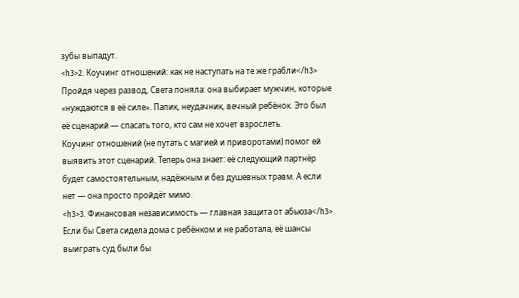зубы выпадут.
<h3>2. Коучинг отношений: как не наступать на те же грабли</h3>
Пройдя через развод, Света поняла: она выбирает мужчин, которые «нуждаются в её силе». Папик, неудачник, вечный ребёнок. Это был её сценарий — спасать того, кто сам не хочет взрослеть.
Коучинг отношений (не путать с магией и приворотами) помог ей выявить этот сценарий. Теперь она знает: её следующий партнёр будет самостоятельным, надёжным и без душевных травм. А если нет — она просто пройдёт мимо.
<h3>3. Финансовая независимость — главная защита от абьюза</h3>
Если бы Света сидела дома с ребёнком и не работала, её шансы выиграть суд были бы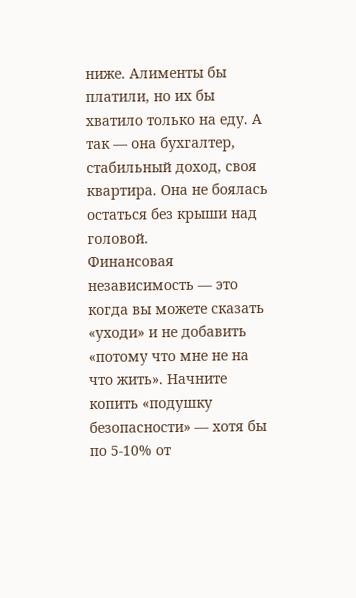ниже. Алименты бы платили, но их бы хватило только на еду. А так — она бухгалтер, стабильный доход, своя квартира. Она не боялась остаться без крыши над головой.
Финансовая независимость — это когда вы можете сказать «уходи» и не добавить «потому что мне не на что жить». Начните копить «подушку безопасности» — хотя бы по 5-10% от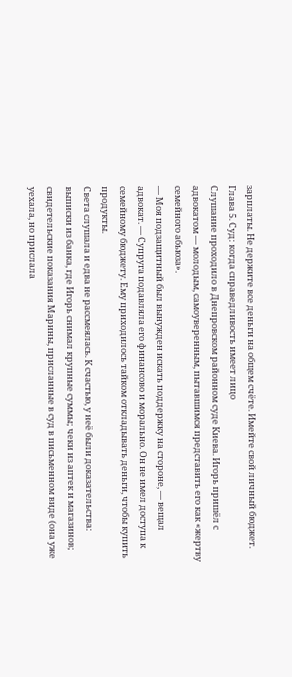зарплаты. Не держите все деньги на общем счёте. Имейте свой личный бюджет.
Глава 5. Суд: когда справедливость имеет лицо
Слушание проходило в Днепровском районном суде Киева. Игорь пришёл с адвокатом — молодым, самоуверенным, пытавшимся представить его как «жертву семейного абьюза».
— Моя подзащитный был вынужден искать поддержку на стороне, — вещал адвокат. — Супруга подавляла его финансово и морально. Он не имел доступа к семейному бюджету. Ему приходилось тайком откладывать деньги, чтобы купить продукты.
Света слушала и едва не рассмеялась. К счастью, у неё были доказательства: выписки из банка, где Игорь снимал крупные суммы; чеки из аптек и магазинов; свидетельские показания Марины, присланные в суд в письменном виде (она уже уехала, но прислала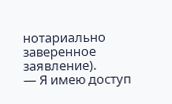нотариально заверенное заявление).
— Я имею доступ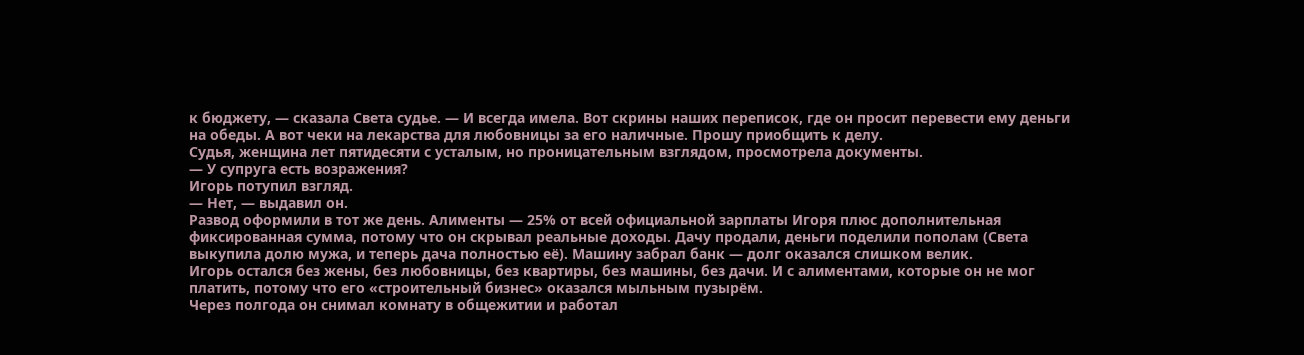к бюджету, — сказала Света судье. — И всегда имела. Вот скрины наших переписок, где он просит перевести ему деньги на обеды. А вот чеки на лекарства для любовницы за его наличные. Прошу приобщить к делу.
Судья, женщина лет пятидесяти с усталым, но проницательным взглядом, просмотрела документы.
— У супруга есть возражения?
Игорь потупил взгляд.
— Нет, — выдавил он.
Развод оформили в тот же день. Алименты — 25% от всей официальной зарплаты Игоря плюс дополнительная фиксированная сумма, потому что он скрывал реальные доходы. Дачу продали, деньги поделили пополам (Света выкупила долю мужа, и теперь дача полностью её). Машину забрал банк — долг оказался слишком велик.
Игорь остался без жены, без любовницы, без квартиры, без машины, без дачи. И с алиментами, которые он не мог платить, потому что его «строительный бизнес» оказался мыльным пузырём.
Через полгода он снимал комнату в общежитии и работал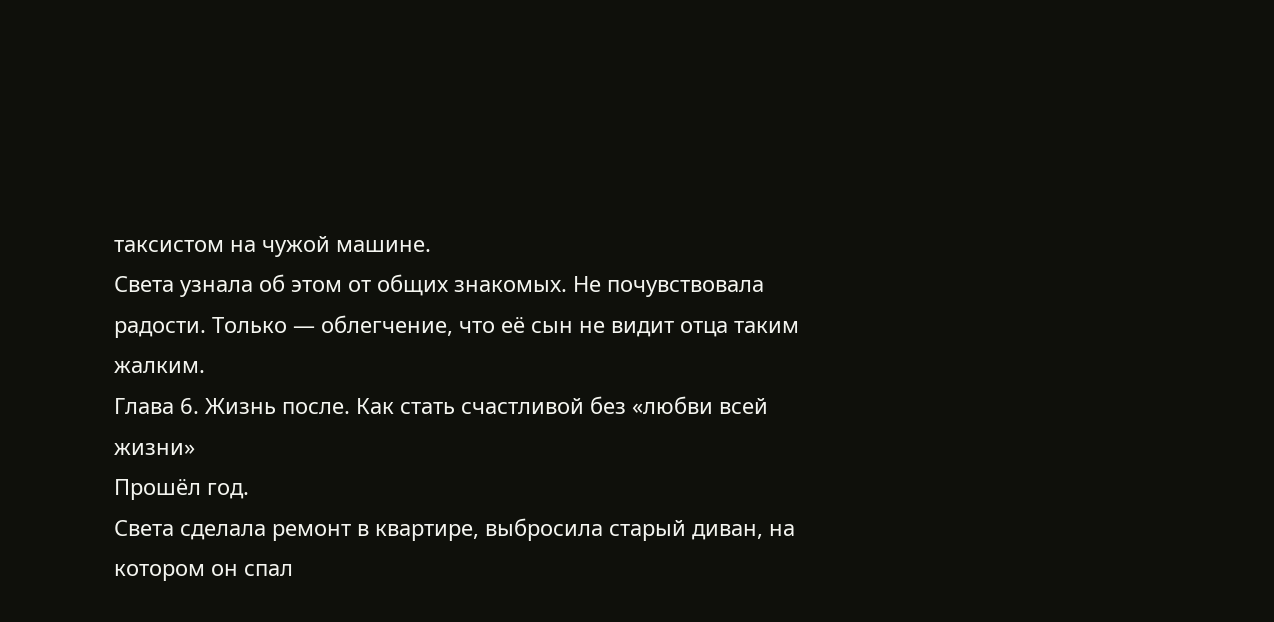таксистом на чужой машине.
Света узнала об этом от общих знакомых. Не почувствовала радости. Только — облегчение, что её сын не видит отца таким жалким.
Глава 6. Жизнь после. Как стать счастливой без «любви всей жизни»
Прошёл год.
Света сделала ремонт в квартире, выбросила старый диван, на котором он спал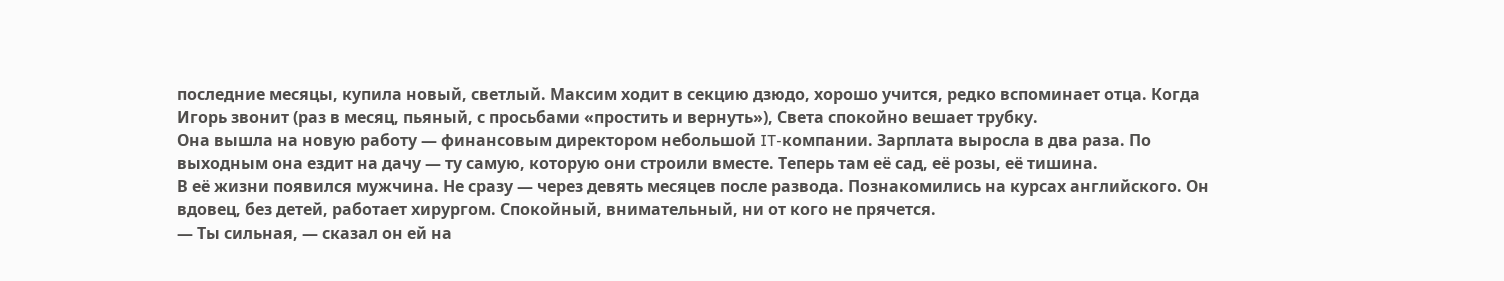последние месяцы, купила новый, светлый. Максим ходит в секцию дзюдо, хорошо учится, редко вспоминает отца. Когда Игорь звонит (раз в месяц, пьяный, с просьбами «простить и вернуть»), Света спокойно вешает трубку.
Она вышла на новую работу — финансовым директором небольшой IT-компании. Зарплата выросла в два раза. По выходным она ездит на дачу — ту самую, которую они строили вместе. Теперь там её сад, её розы, её тишина.
В её жизни появился мужчина. Не сразу — через девять месяцев после развода. Познакомились на курсах английского. Он вдовец, без детей, работает хирургом. Спокойный, внимательный, ни от кого не прячется.
— Ты сильная, — сказал он ей на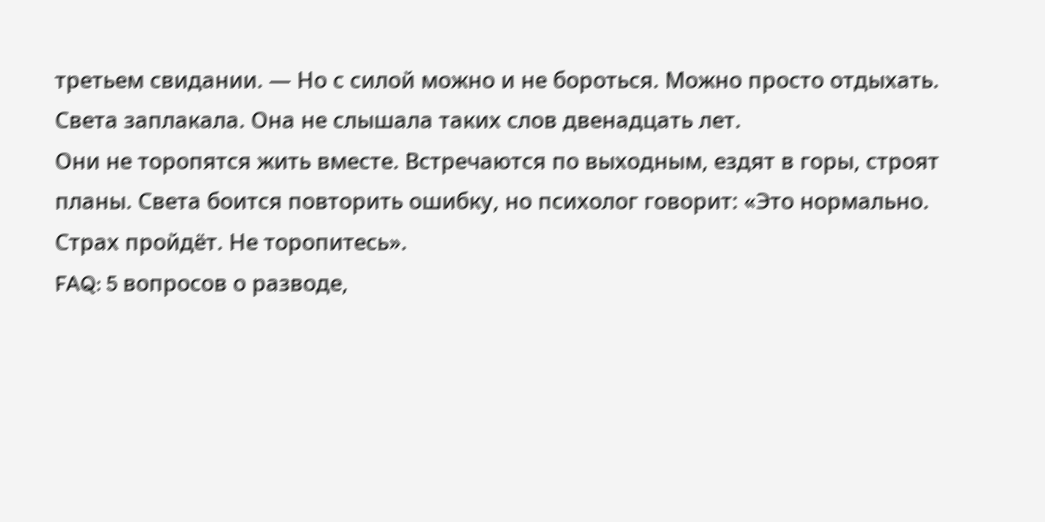третьем свидании. — Но с силой можно и не бороться. Можно просто отдыхать.
Света заплакала. Она не слышала таких слов двенадцать лет.
Они не торопятся жить вместе. Встречаются по выходным, ездят в горы, строят планы. Света боится повторить ошибку, но психолог говорит: «Это нормально. Страх пройдёт. Не торопитесь».
FAQ: 5 вопросов о разводе,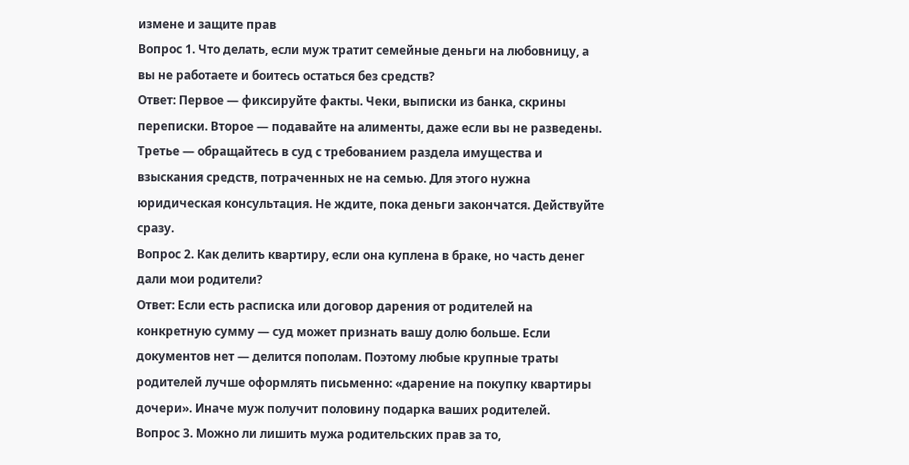измене и защите прав
Вопрос 1. Что делать, если муж тратит семейные деньги на любовницу, а вы не работаете и боитесь остаться без средств?
Ответ: Первое — фиксируйте факты. Чеки, выписки из банка, скрины переписки. Второе — подавайте на алименты, даже если вы не разведены. Третье — обращайтесь в суд с требованием раздела имущества и взыскания средств, потраченных не на семью. Для этого нужна юридическая консультация. Не ждите, пока деньги закончатся. Действуйте сразу.
Вопрос 2. Как делить квартиру, если она куплена в браке, но часть денег дали мои родители?
Ответ: Если есть расписка или договор дарения от родителей на конкретную сумму — суд может признать вашу долю больше. Если документов нет — делится пополам. Поэтому любые крупные траты родителей лучше оформлять письменно: «дарение на покупку квартиры дочери». Иначе муж получит половину подарка ваших родителей.
Вопрос 3. Можно ли лишить мужа родительских прав за то,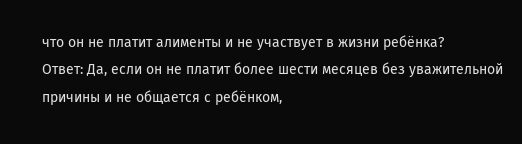что он не платит алименты и не участвует в жизни ребёнка?
Ответ: Да, если он не платит более шести месяцев без уважительной причины и не общается с ребёнком,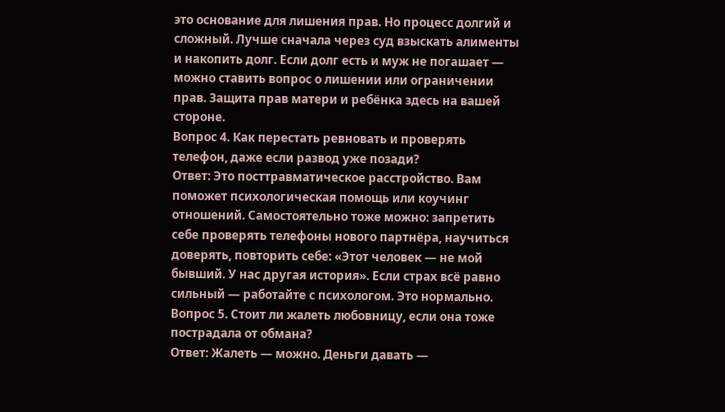это основание для лишения прав. Но процесс долгий и сложный. Лучше сначала через суд взыскать алименты и накопить долг. Если долг есть и муж не погашает — можно ставить вопрос о лишении или ограничении прав. Защита прав матери и ребёнка здесь на вашей стороне.
Вопрос 4. Как перестать ревновать и проверять телефон, даже если развод уже позади?
Ответ: Это посттравматическое расстройство. Вам поможет психологическая помощь или коучинг отношений. Самостоятельно тоже можно: запретить себе проверять телефоны нового партнёра, научиться доверять, повторить себе: «Этот человек — не мой бывший. У нас другая история». Если страх всё равно сильный — работайте с психологом. Это нормально.
Вопрос 5. Стоит ли жалеть любовницу, если она тоже пострадала от обмана?
Ответ: Жалеть — можно. Деньги давать —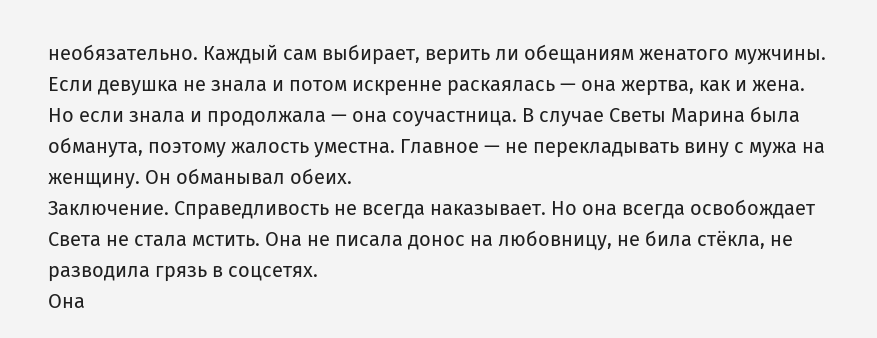необязательно. Каждый сам выбирает, верить ли обещаниям женатого мужчины. Если девушка не знала и потом искренне раскаялась — она жертва, как и жена. Но если знала и продолжала — она соучастница. В случае Светы Марина была обманута, поэтому жалость уместна. Главное — не перекладывать вину с мужа на женщину. Он обманывал обеих.
Заключение. Справедливость не всегда наказывает. Но она всегда освобождает
Света не стала мстить. Она не писала донос на любовницу, не била стёкла, не разводила грязь в соцсетях.
Она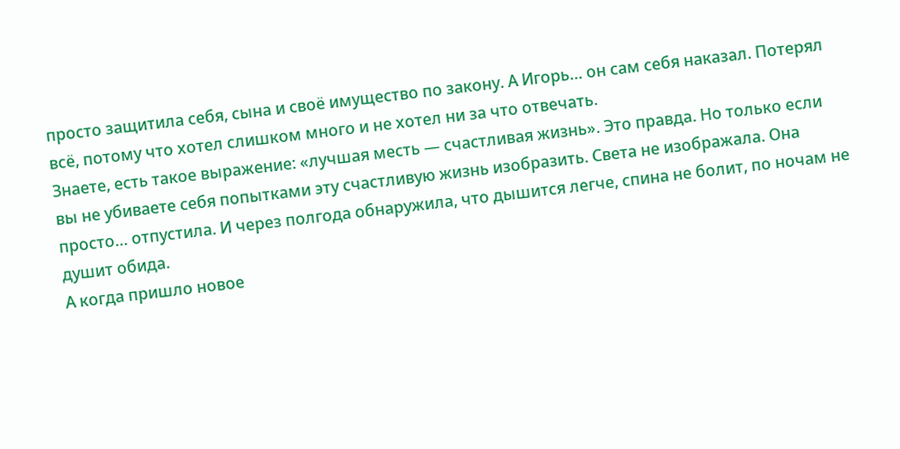просто защитила себя, сына и своё имущество по закону. А Игорь… он сам себя наказал. Потерял всё, потому что хотел слишком много и не хотел ни за что отвечать.
Знаете, есть такое выражение: «лучшая месть — счастливая жизнь». Это правда. Но только если вы не убиваете себя попытками эту счастливую жизнь изобразить. Света не изображала. Она просто… отпустила. И через полгода обнаружила, что дышится легче, спина не болит, по ночам не душит обида.
А когда пришло новое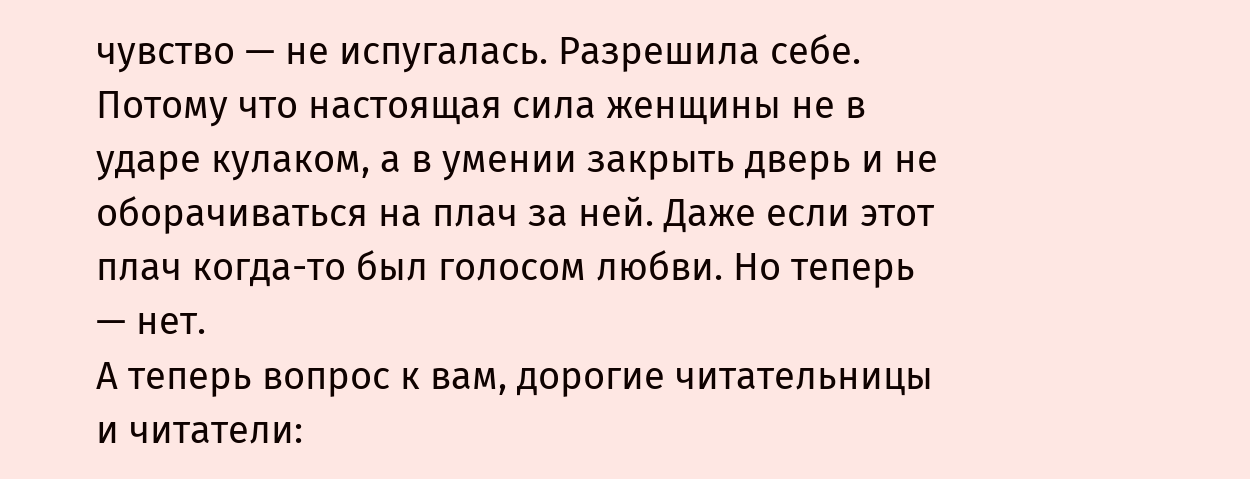чувство — не испугалась. Разрешила себе.
Потому что настоящая сила женщины не в ударе кулаком, а в умении закрыть дверь и не оборачиваться на плач за ней. Даже если этот плач когда-то был голосом любви. Но теперь — нет.
А теперь вопрос к вам, дорогие читательницы и читатели: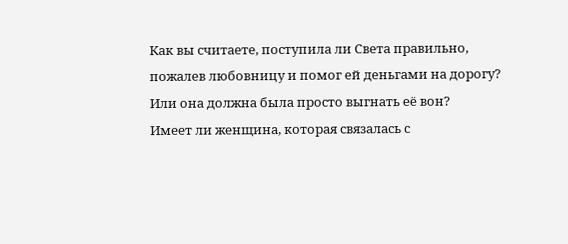Как вы считаете, поступила ли Света правильно, пожалев любовницу и помог ей деньгами на дорогу? Или она должна была просто выгнать её вон?
Имеет ли женщина, которая связалась с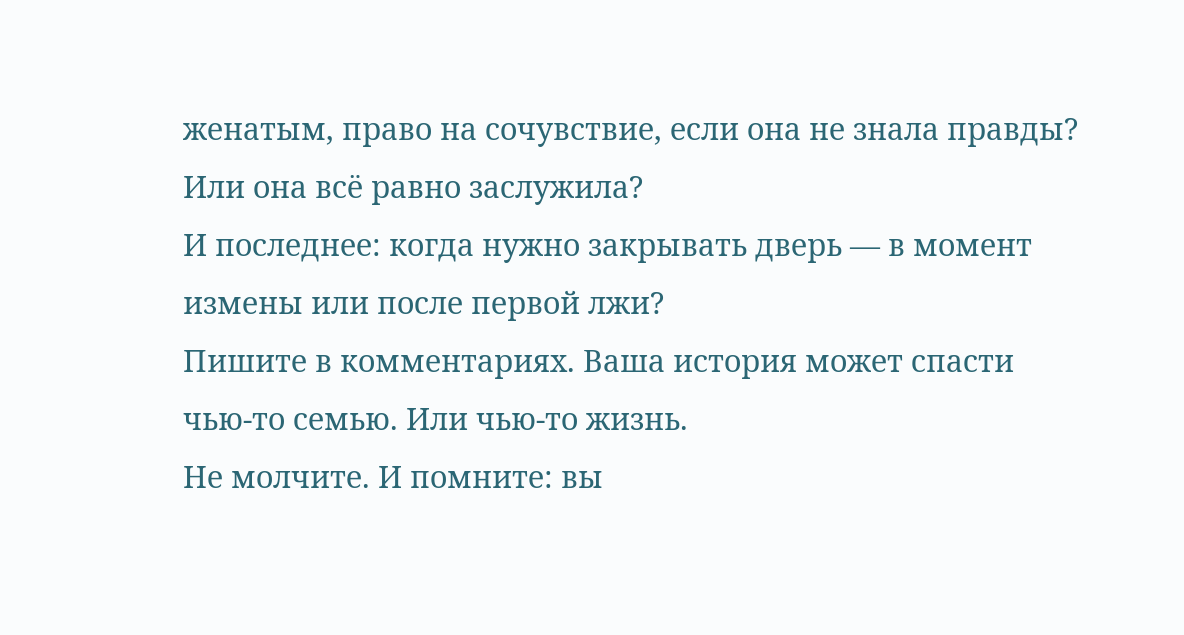женатым, право на сочувствие, если она не знала правды? Или она всё равно заслужила?
И последнее: когда нужно закрывать дверь — в момент измены или после первой лжи?
Пишите в комментариях. Ваша история может спасти чью-то семью. Или чью-то жизнь.
Не молчите. И помните: вы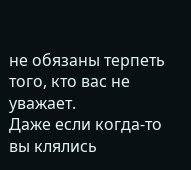не обязаны терпеть того, кто вас не уважает.
Даже если когда-то вы клялись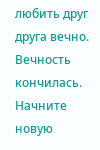любить друг друга вечно.
Вечность кончилась. Начните новую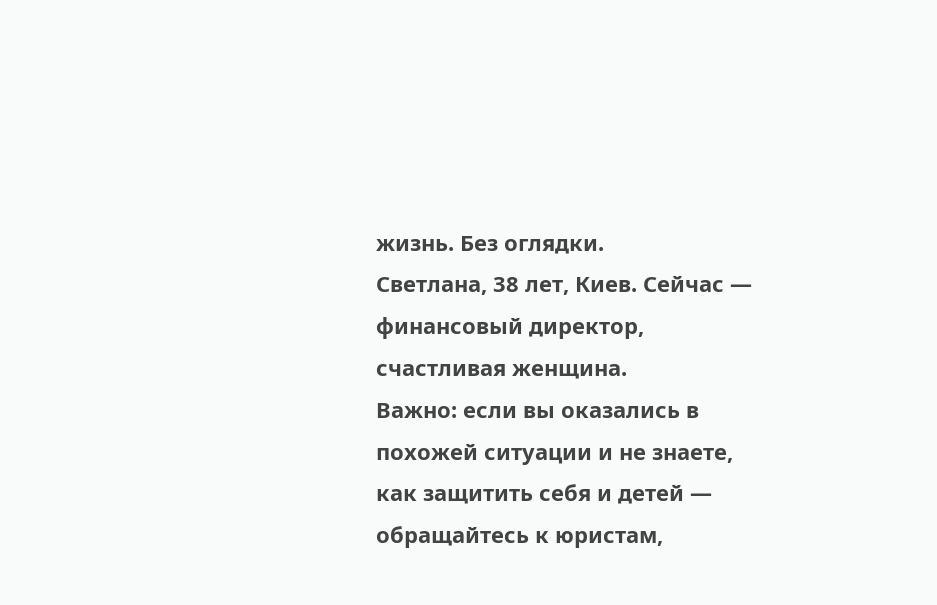жизнь. Без оглядки.
Светлана, 38 лет, Киев. Сейчас — финансовый директор, счастливая женщина.
Важно: если вы оказались в похожей ситуации и не знаете, как защитить себя и детей — обращайтесь к юристам,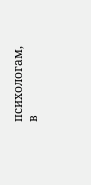психологам, в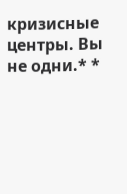кризисные центры. Вы не одни.* *